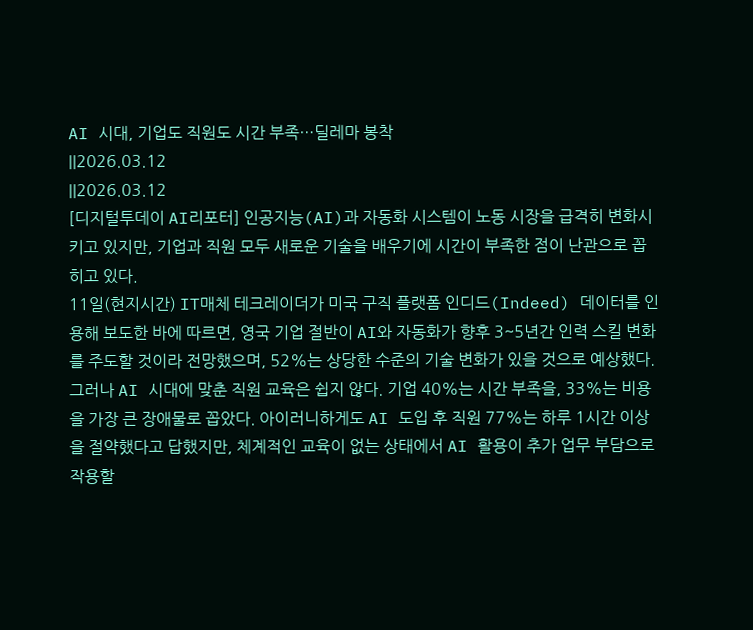AI 시대, 기업도 직원도 시간 부족…딜레마 봉착
||2026.03.12
||2026.03.12
[디지털투데이 AI리포터] 인공지능(AI)과 자동화 시스템이 노동 시장을 급격히 변화시키고 있지만, 기업과 직원 모두 새로운 기술을 배우기에 시간이 부족한 점이 난관으로 꼽히고 있다.
11일(현지시간) IT매체 테크레이더가 미국 구직 플랫폼 인디드(Indeed) 데이터를 인용해 보도한 바에 따르면, 영국 기업 절반이 AI와 자동화가 향후 3~5년간 인력 스킬 변화를 주도할 것이라 전망했으며, 52%는 상당한 수준의 기술 변화가 있을 것으로 예상했다.
그러나 AI 시대에 맞춘 직원 교육은 쉽지 않다. 기업 40%는 시간 부족을, 33%는 비용을 가장 큰 장애물로 꼽았다. 아이러니하게도 AI 도입 후 직원 77%는 하루 1시간 이상을 절약했다고 답했지만, 체계적인 교육이 없는 상태에서 AI 활용이 추가 업무 부담으로 작용할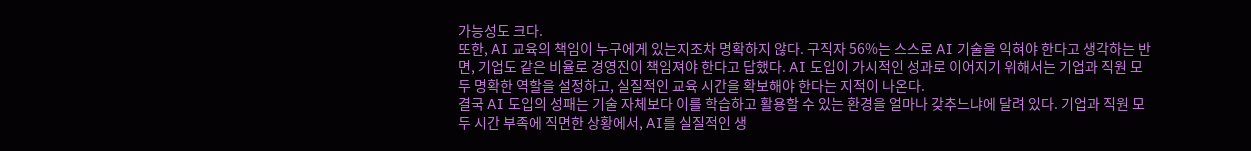가능성도 크다.
또한, AI 교육의 책임이 누구에게 있는지조차 명확하지 않다. 구직자 56%는 스스로 AI 기술을 익혀야 한다고 생각하는 반면, 기업도 같은 비율로 경영진이 책임져야 한다고 답했다. AI 도입이 가시적인 성과로 이어지기 위해서는 기업과 직원 모두 명확한 역할을 설정하고, 실질적인 교육 시간을 확보해야 한다는 지적이 나온다.
결국 AI 도입의 성패는 기술 자체보다 이를 학습하고 활용할 수 있는 환경을 얼마나 갖추느냐에 달려 있다. 기업과 직원 모두 시간 부족에 직면한 상황에서, AI를 실질적인 생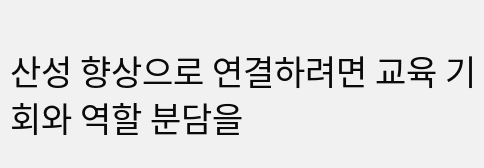산성 향상으로 연결하려면 교육 기회와 역할 분담을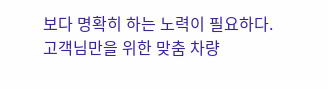보다 명확히 하는 노력이 필요하다.
고객님만을 위한 맞춤 차량